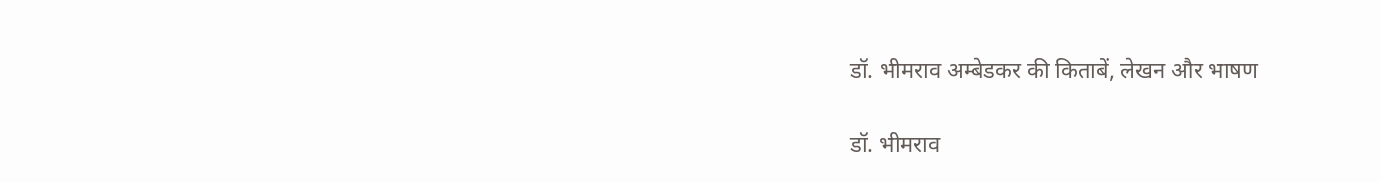डॉ. भीमराव अम्बेडकर की किताबें, लेखन और भाषण

डॉ. भीमराव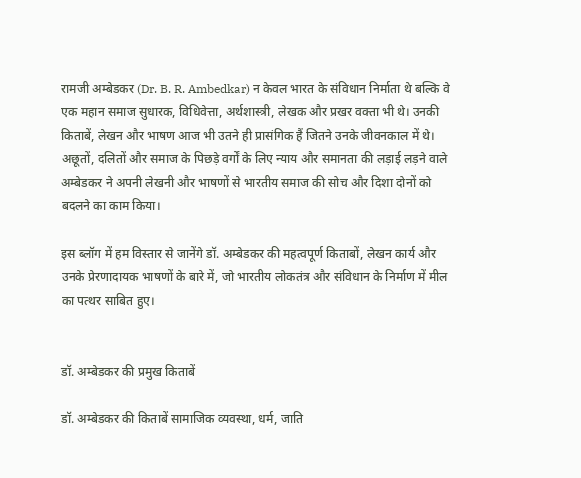रामजी अम्बेडकर (Dr. B. R. Ambedkar) न केवल भारत के संविधान निर्माता थे बल्कि वे एक महान समाज सुधारक, विधिवेत्ता, अर्थशास्त्री, लेखक और प्रखर वक्ता भी थे। उनकी किताबें, लेखन और भाषण आज भी उतने ही प्रासंगिक हैं जितने उनके जीवनकाल में थे। अछूतों, दलितों और समाज के पिछड़े वर्गों के लिए न्याय और समानता की लड़ाई लड़ने वाले अम्बेडकर ने अपनी लेखनी और भाषणों से भारतीय समाज की सोच और दिशा दोनों को बदलने का काम किया।

इस ब्लॉग में हम विस्तार से जानेंगे डॉ. अम्बेडकर की महत्वपूर्ण किताबों, लेखन कार्य और उनके प्रेरणादायक भाषणों के बारे में, जो भारतीय लोकतंत्र और संविधान के निर्माण में मील का पत्थर साबित हुए।


डॉ. अम्बेडकर की प्रमुख किताबें

डॉ. अम्बेडकर की किताबें सामाजिक व्यवस्था, धर्म, जाति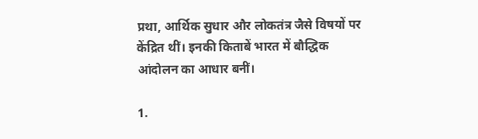प्रथा, आर्थिक सुधार और लोकतंत्र जैसे विषयों पर केंद्रित थीं। इनकी किताबें भारत में बौद्धिक आंदोलन का आधार बनीं।

1.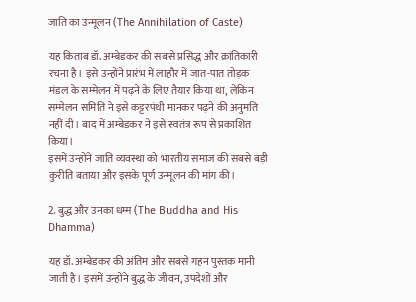जाति का उन्मूलन (The Annihilation of Caste)

यह किताब डॉ. अम्बेडकर की सबसे प्रसिद्ध और क्रांतिकारी रचना है। इसे उन्होंने प्रारंभ में लाहौर में जात-पात तोड़क मंडल के सम्मेलन में पढ़ने के लिए तैयार किया था, लेकिन सम्मेलन समिति ने इसे कट्टरपंथी मानकर पढ़ने की अनुमति नहीं दी। बाद में अम्बेडकर ने इसे स्वतंत्र रूप से प्रकाशित किया।
इसमें उन्होंने जाति व्यवस्था को भारतीय समाज की सबसे बड़ी कुरीति बताया और इसके पूर्ण उन्मूलन की मांग की।

2. बुद्ध और उनका धम्म (The Buddha and His Dhamma)

यह डॉ. अम्बेडकर की अंतिम और सबसे गहन पुस्तक मानी जाती है। इसमें उन्होंने बुद्ध के जीवन, उपदेशों और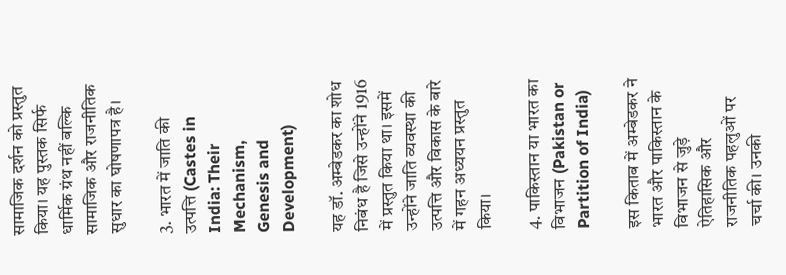सामाजिक दर्शन को प्रस्तुत किया। यह पुस्तक सिर्फ धार्मिक ग्रंथ नहीं बल्कि सामाजिक और राजनीतिक सुधार का घोषणापत्र है।

3. भारत में जाति की उत्पत्ति (Castes in India: Their Mechanism, Genesis and Development)

यह डॉ. अम्बेडकर का शोध निबंध है जिसे उन्होंने 1916 में प्रस्तुत किया था। इसमें उन्होंने जाति व्यवस्था की उत्पत्ति और विकास के बारे में गहन अध्ययन प्रस्तुत किया।

4. पाकिस्तान या भारत का विभाजन (Pakistan or Partition of India)

इस किताब में अम्बेडकर ने भारत और पाकिस्तान के विभाजन से जुड़े ऐतिहासिक और राजनीतिक पहलुओं पर चर्चा की। उनकी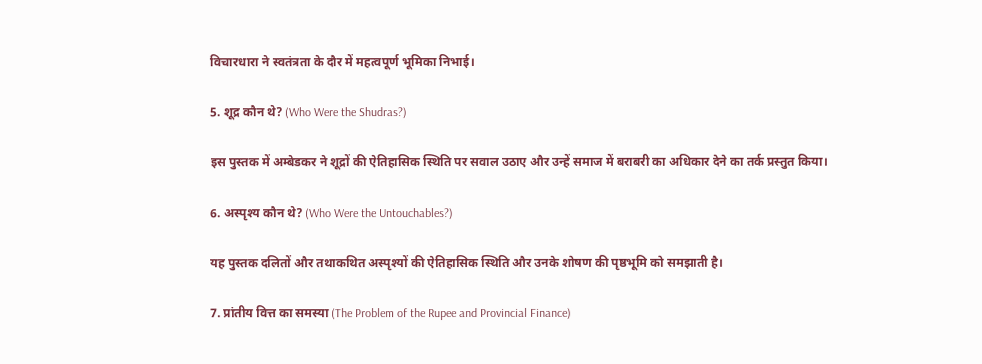विचारधारा ने स्वतंत्रता के दौर में महत्वपूर्ण भूमिका निभाई।

5. शूद्र कौन थे? (Who Were the Shudras?)

इस पुस्तक में अम्बेडकर ने शूद्रों की ऐतिहासिक स्थिति पर सवाल उठाए और उन्हें समाज में बराबरी का अधिकार देने का तर्क प्रस्तुत किया।

6. अस्पृश्य कौन थे? (Who Were the Untouchables?)

यह पुस्तक दलितों और तथाकथित अस्पृश्यों की ऐतिहासिक स्थिति और उनके शोषण की पृष्ठभूमि को समझाती है।

7. प्रांतीय वित्त का समस्या (The Problem of the Rupee and Provincial Finance)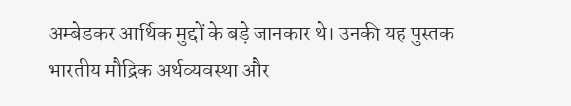अम्बेडकर आर्थिक मुद्दों के बड़े जानकार थे। उनकी यह पुस्तक भारतीय मौद्रिक अर्थव्यवस्था और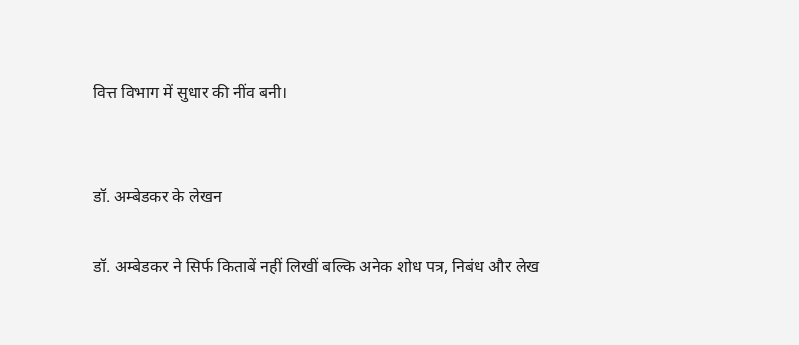वित्त विभाग में सुधार की नींव बनी।


डॉ. अम्बेडकर के लेखन

डॉ. अम्बेडकर ने सिर्फ किताबें नहीं लिखीं बल्कि अनेक शोध पत्र, निबंध और लेख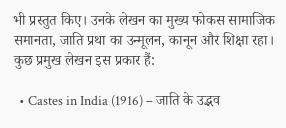भी प्रस्तुत किए। उनके लेखन का मुख्य फोकस सामाजिक समानता, जाति प्रथा का उन्मूलन, कानून और शिक्षा रहा।
कुछ प्रमुख लेखन इस प्रकार हैं:

  • Castes in India (1916) – जाति के उद्भव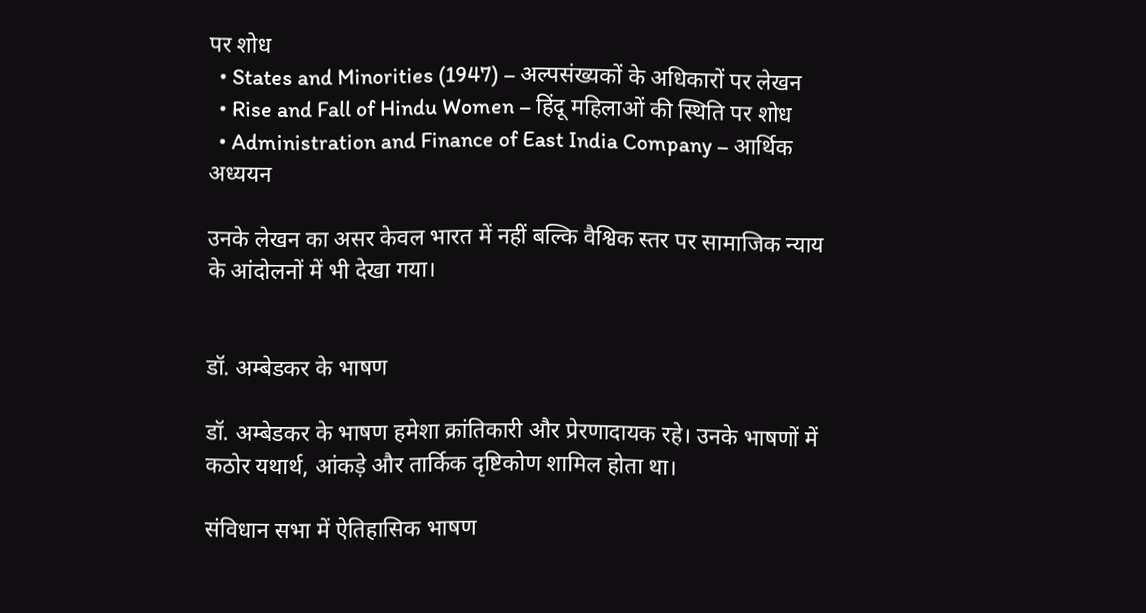पर शोध
  • States and Minorities (1947) – अल्पसंख्यकों के अधिकारों पर लेखन
  • Rise and Fall of Hindu Women – हिंदू महिलाओं की स्थिति पर शोध
  • Administration and Finance of East India Company – आर्थिक अध्ययन

उनके लेखन का असर केवल भारत में नहीं बल्कि वैश्विक स्तर पर सामाजिक न्याय के आंदोलनों में भी देखा गया।


डॉ. अम्बेडकर के भाषण

डॉ. अम्बेडकर के भाषण हमेशा क्रांतिकारी और प्रेरणादायक रहे। उनके भाषणों में कठोर यथार्थ, आंकड़े और तार्किक दृष्टिकोण शामिल होता था।

संविधान सभा में ऐतिहासिक भाषण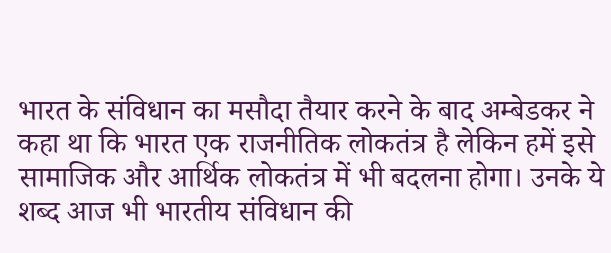भारत के संविधान का मसौदा तैयार करने के बाद अम्बेडकर ने कहा था कि भारत एक राजनीतिक लोकतंत्र है लेकिन हमें इसे सामाजिक और आर्थिक लोकतंत्र में भी बदलना होगा। उनके ये शब्द आज भी भारतीय संविधान की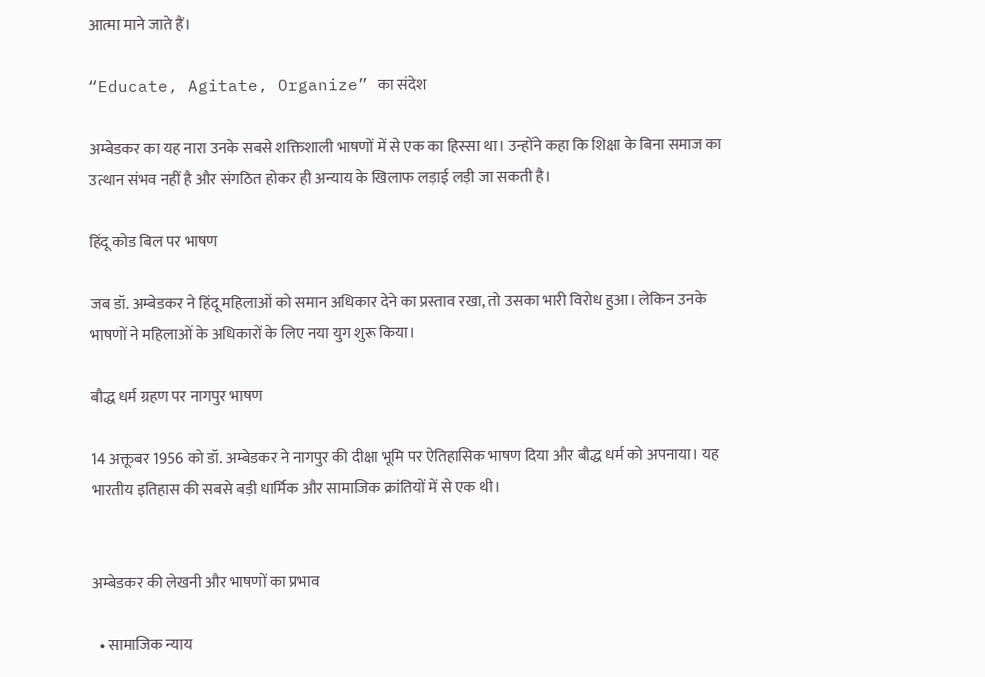आत्मा माने जाते हैं।

“Educate, Agitate, Organize” का संदेश

अम्बेडकर का यह नारा उनके सबसे शक्तिशाली भाषणों में से एक का हिस्सा था। उन्होंने कहा कि शिक्षा के बिना समाज का उत्थान संभव नहीं है और संगठित होकर ही अन्याय के खिलाफ लड़ाई लड़ी जा सकती है।

हिंदू कोड बिल पर भाषण

जब डॉ. अम्बेडकर ने हिंदू महिलाओं को समान अधिकार देने का प्रस्ताव रखा, तो उसका भारी विरोध हुआ। लेकिन उनके भाषणों ने महिलाओं के अधिकारों के लिए नया युग शुरू किया।

बौद्ध धर्म ग्रहण पर नागपुर भाषण

14 अक्तूबर 1956 को डॉ. अम्बेडकर ने नागपुर की दीक्षा भूमि पर ऐतिहासिक भाषण दिया और बौद्ध धर्म को अपनाया। यह भारतीय इतिहास की सबसे बड़ी धार्मिक और सामाजिक क्रांतियों में से एक थी।


अम्बेडकर की लेखनी और भाषणों का प्रभाव

  • सामाजिक न्याय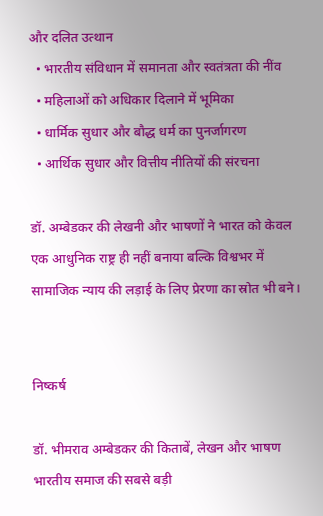और दलित उत्थान
  • भारतीय संविधान में समानता और स्वतंत्रता की नींव
  • महिलाओं को अधिकार दिलाने में भूमिका
  • धार्मिक सुधार और बौद्ध धर्म का पुनर्जागरण
  • आर्थिक सुधार और वित्तीय नीतियों की संरचना

डॉ. अम्बेडकर की लेखनी और भाषणों ने भारत को केवल एक आधुनिक राष्ट्र ही नहीं बनाया बल्कि विश्वभर में सामाजिक न्याय की लड़ाई के लिए प्रेरणा का स्रोत भी बने।


निष्कर्ष

डॉ. भीमराव अम्बेडकर की किताबें, लेखन और भाषण भारतीय समाज की सबसे बड़ी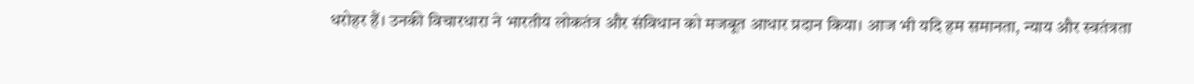धरोहर हैं। उनकी विचारधारा ने भारतीय लोकतंत्र और संविधान को मजबूत आधार प्रदान किया। आज भी यदि हम समानता, न्याय और स्वतंत्रता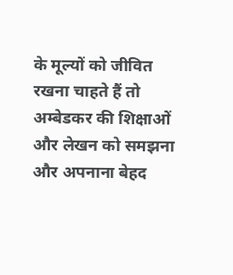के मूल्यों को जीवित रखना चाहते हैं तो अम्बेडकर की शिक्षाओं और लेखन को समझना और अपनाना बेहद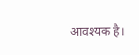आवश्यक है।